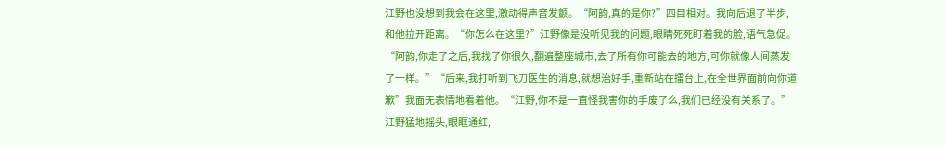江野也没想到我会在这里,激动得声音发颤。“阿韵,真的是你?”四目相对。我向后退了半步,和他拉开距离。“你怎么在这里?”江野像是没听见我的问题,眼睛死死盯着我的脸,语气急促。“阿韵,你走了之后,我找了你很久,翻遍整座城市,去了所有你可能去的地方,可你就像人间蒸发了一样。”“后来,我打听到飞刀医生的消息,就想治好手,重新站在擂台上,在全世界面前向你道歉”我面无表情地看着他。“江野,你不是一直怪我害你的手废了么,我们已经没有关系了。”江野猛地摇头,眼眶通红,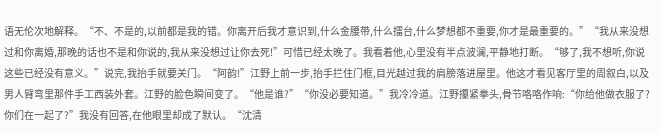语无伦次地解释。“不、不是的,以前都是我的错。你离开后我才意识到,什么金腰带,什么擂台,什么梦想都不重要,你才是最重要的。”“我从来没想过和你离婚,那晚的话也不是和你说的,我从来没想过让你去死!”可惜已经太晚了。我看着他,心里没有半点波澜,平静地打断。“够了,我不想听,你说这些已经没有意义。”说完,我抬手就要关门。“阿韵!”江野上前一步,抬手拦住门框,目光越过我的肩膀落进屋里。他这才看见客厅里的周叙白,以及男人臂弯里那件手工西装外套。江野的脸色瞬间变了。“他是谁?”“你没必要知道。”我冷冷道。江野攥紧拳头,骨节咯咯作响:“你给他做衣服了?你们在一起了?”我没有回答,在他眼里却成了默认。“沈清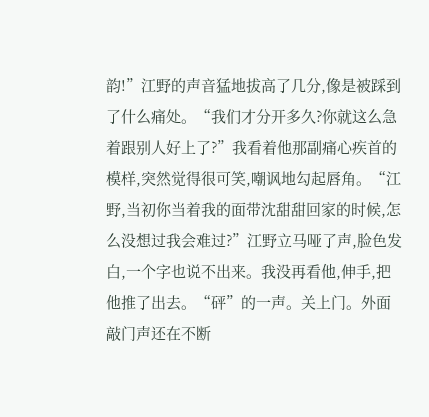韵!”江野的声音猛地拔高了几分,像是被踩到了什么痛处。“我们才分开多久?你就这么急着跟别人好上了?”我看着他那副痛心疾首的模样,突然觉得很可笑,嘲讽地勾起唇角。“江野,当初你当着我的面带沈甜甜回家的时候,怎么没想过我会难过?”江野立马哑了声,脸色发白,一个字也说不出来。我没再看他,伸手,把他推了出去。“砰”的一声。关上门。外面敲门声还在不断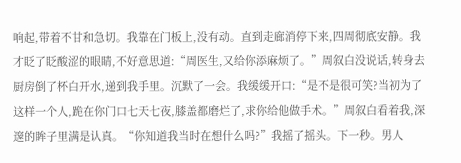响起,带着不甘和急切。我靠在门板上,没有动。直到走廊消停下来,四周彻底安静。我才眨了眨酸涩的眼睛,不好意思道:“周医生,又给你添麻烦了。”周叙白没说话,转身去厨房倒了杯白开水,递到我手里。沉默了一会。我缓缓开口:“是不是很可笑?当初为了这样一个人,跪在你门口七天七夜,膝盖都磨烂了,求你给他做手术。”周叙白看着我,深邃的眸子里满是认真。“你知道我当时在想什么吗?”我摇了摇头。下一秒。男人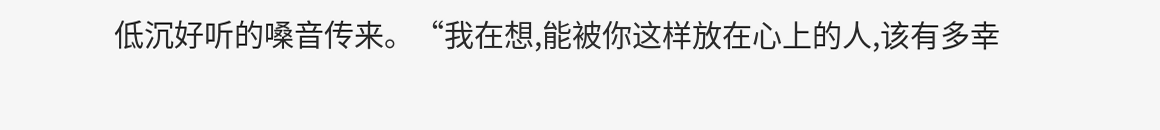低沉好听的嗓音传来。“我在想,能被你这样放在心上的人,该有多幸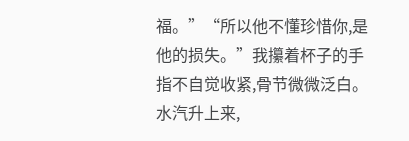福。”“所以他不懂珍惜你,是他的损失。”我攥着杯子的手指不自觉收紧,骨节微微泛白。水汽升上来,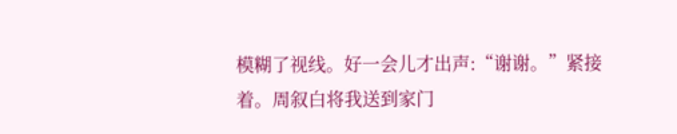模糊了视线。好一会儿才出声:“谢谢。”紧接着。周叙白将我送到家门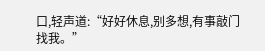口,轻声道:“好好休息,别多想,有事敲门找我。”